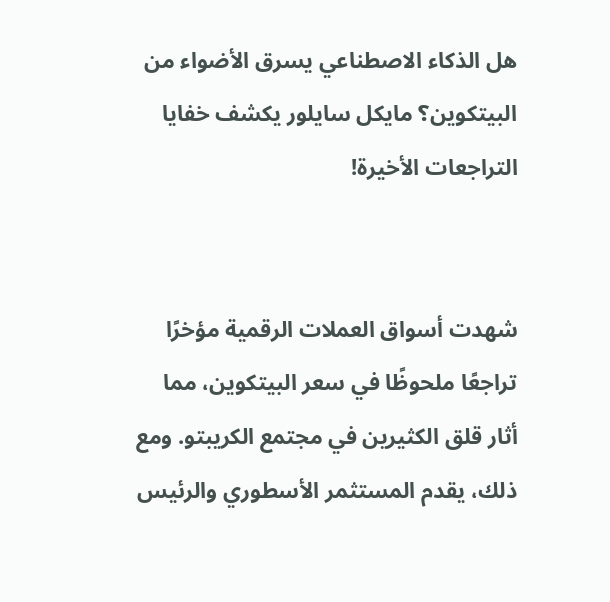هل الذكاء الاصطناعي يسرق الأضواء من البيتكوين؟ مايكل سايلور يكشف خفايا التراجعات الأخيرة!


شهدت أسواق العملات الرقمية مؤخرًا تراجعًا ملحوظًا في سعر البيتكوين، مما أثار قلق الكثيرين في مجتمع الكريبتو. ومع ذلك، يقدم المستثمر الأسطوري والرئيس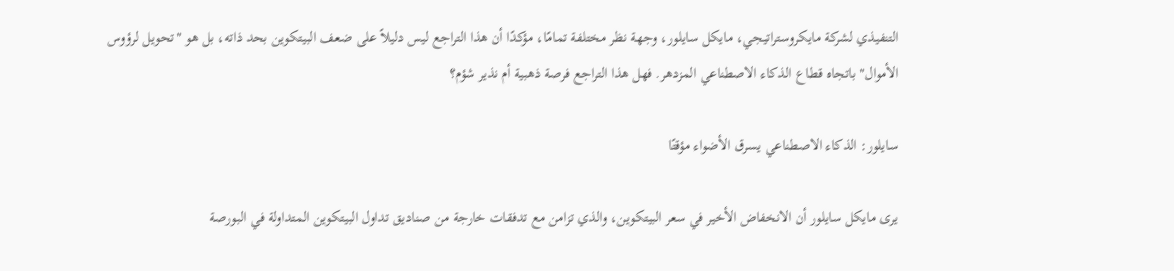التنفيذي لشركة مايكروستراتيجي، مايكل سايلور، وجهة نظر مختلفة تمامًا، مؤكدًا أن هذا التراجع ليس دليلاً على ضعف البيتكوين بحد ذاته، بل هو "تحويل لرؤوس الأموال" باتجاه قطاع الذكاء الاصطناعي المزدهر. فهل هذا التراجع فرصة ذهبية أم نذير شؤم؟

سايلور: الذكاء الاصطناعي يسرق الأضواء مؤقتًا

يرى مايكل سايلور أن الانخفاض الأخير في سعر البيتكوين، والذي تزامن مع تدفقات خارجة من صناديق تداول البيتكوين المتداولة في البورصة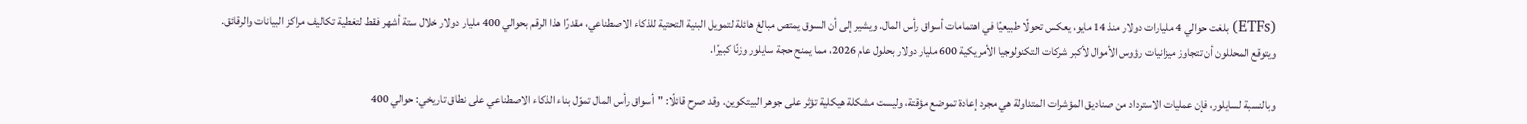(ETFs) بلغت حوالي 4 مليارات دولار منذ 14 مايو، يعكس تحولًا طبيعيًا في اهتمامات أسواق رأس المال. ويشير إلى أن السوق يمتص مبالغ هائلة لتمويل البنية التحتية للذكاء الاصطناعي، مقدرًا هذا الرقم بحوالي 400 مليار دولار خلال ستة أشهر فقط لتغطية تكاليف مراكز البيانات والرقائق. ويتوقع المحللون أن تتجاوز ميزانيات رؤوس الأموال لأكبر شركات التكنولوجيا الأمريكية 600 مليار دولار بحلول عام 2026، مما يمنح حجة سايلور وزنًا كبيرًا.

وبالنسبة لسايلور، فإن عمليات الاسترداد من صناديق المؤشرات المتداولة هي مجرد إعادة تموضع مؤقتة، وليست مشكلة هيكلية تؤثر على جوهر البيتكوين. وقد صرح قائلًا: "أسواق رأس المال تموّل بناء الذكاء الاصطناعي على نطاق تاريخي: حوالي 400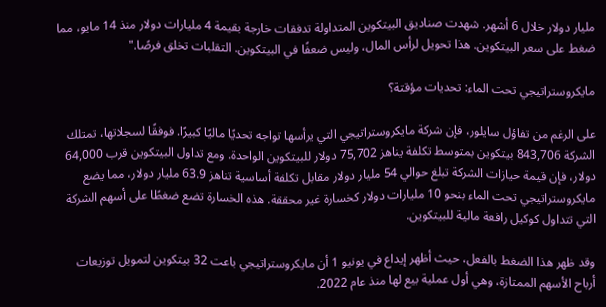مليار دولار خلال 6 أشهر. شهدت صناديق البيتكوين المتداولة تدفقات خارجة بقيمة 4 مليارات دولار منذ 14 مايو، مما ضغط على سعر البيتكوين. هذا تحويل لرأس المال، وليس ضعفًا في البيتكوين. التقلبات تخلق فرصًا."

مايكروستراتيجي تحت الماء: تحديات مؤقتة؟

على الرغم من تفاؤل سايلور، فإن شركة مايكروستراتيجي التي يرأسها تواجه تحديًا ماليًا كبيرًا. فوفقًا لسجلاتها، تمتلك الشركة 843,706 بيتكوين بمتوسط تكلفة يناهز 75,702 دولار للبيتكوين الواحدة. ومع تداول البيتكوين قرب 64,000 دولار، فإن قيمة حيازات الشركة تبلغ حوالي 54 مليار دولار مقابل تكلفة أساسية تناهز 63.9 مليار دولار، مما يضع مايكروستراتيجي تحت الماء بنحو 10 مليارات دولار كخسارة غير محققة. هذه الخسارة تضع ضغطًا على أسهم الشركة التي تتداول كوكيل رافعة مالية للبيتكوين.

وقد ظهر هذا الضغط بالفعل، حيث أظهر إيداع في يونيو 1 أن مايكروستراتيجي باعت 32 بيتكوين لتمويل توزيعات أرباح الأسهم الممتازة، وهي أول عملية بيع لها منذ عام 2022.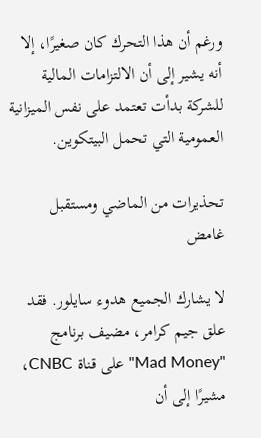ورغم أن هذا التحرك كان صغيرًا، إلا أنه يشير إلى أن الالتزامات المالية للشركة بدأت تعتمد على نفس الميزانية العمومية التي تحمل البيتكوين.

تحذيرات من الماضي ومستقبل غامض

لا يشارك الجميع هدوء سايلور. فقد علق جيم كرامر، مضيف برنامج "Mad Money" على قناة CNBC، مشيرًا إلى أن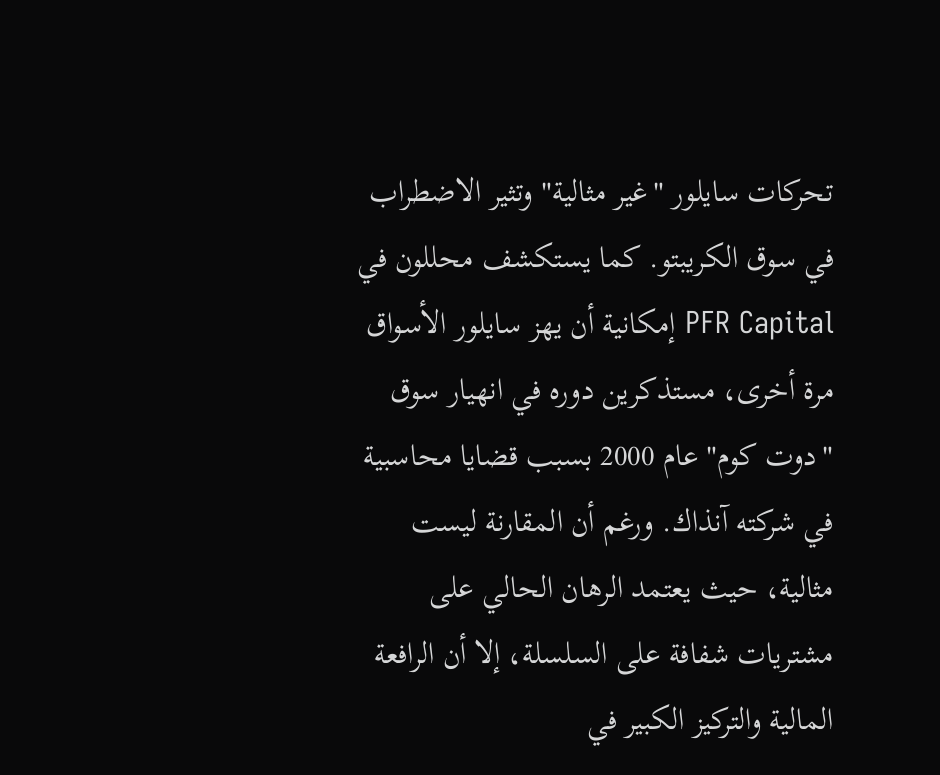تحركات سايلور "غير مثالية" وتثير الاضطراب في سوق الكريبتو. كما يستكشف محللون في PFR Capital إمكانية أن يهز سايلور الأسواق مرة أخرى، مستذكرين دوره في انهيار سوق "دوت كوم" عام 2000 بسبب قضايا محاسبية في شركته آنذاك. ورغم أن المقارنة ليست مثالية، حيث يعتمد الرهان الحالي على مشتريات شفافة على السلسلة، إلا أن الرافعة المالية والتركيز الكبير في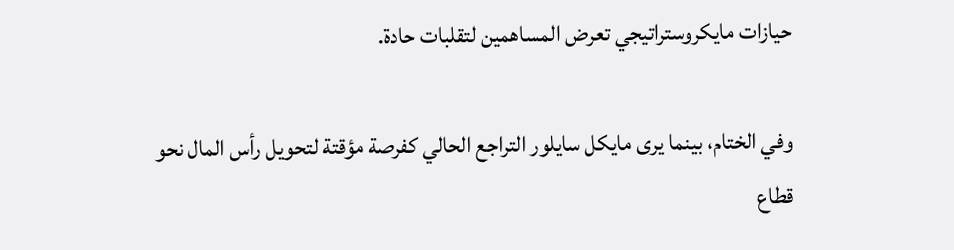حيازات مايكروستراتيجي تعرض المساهمين لتقلبات حادة.

وفي الختام، بينما يرى مايكل سايلور التراجع الحالي كفرصة مؤقتة لتحويل رأس المال نحو قطاع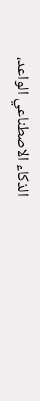الذكاء الاصطناعي الواعد،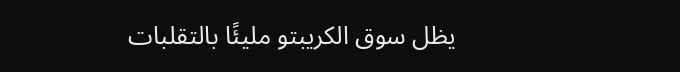يظل سوق الكريبتو مليئًا بالتقلبات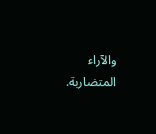والآراء المتضاربة.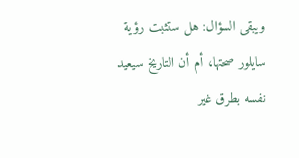ويبقى السؤال: هل ستثبت رؤية سايلور صحتها، أم أن التاريخ سيعيد نفسه بطرق غير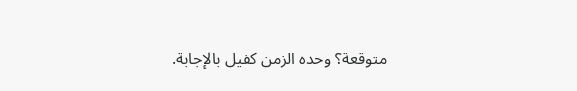متوقعة؟ وحده الزمن كفيل بالإجابة.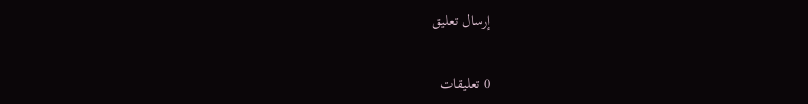إرسال تعليق

0 تعليقات